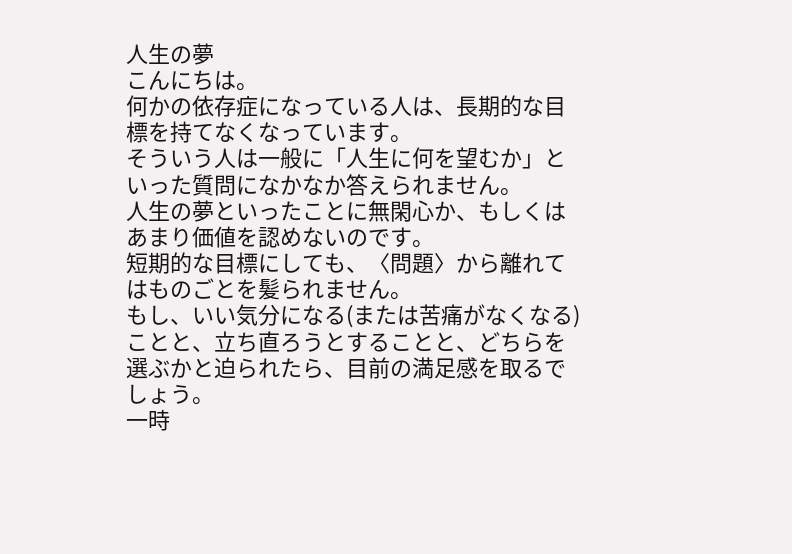人生の夢
こんにちは。
何かの依存症になっている人は、長期的な目標を持てなくなっています。
そういう人は一般に「人生に何を望むか」といった質問になかなか答えられません。
人生の夢といったことに無閑心か、もしくはあまり価値を認めないのです。
短期的な目標にしても、〈問題〉から離れてはものごとを髪られません。
もし、いい気分になる(または苦痛がなくなる)ことと、立ち直ろうとすることと、どちらを選ぶかと迫られたら、目前の満足感を取るでしょう。
一時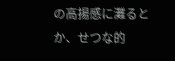の高揚感に灘るとか、せつな的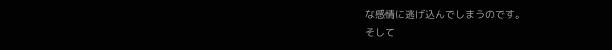な感情に逃げ込んでしまうのです。
そして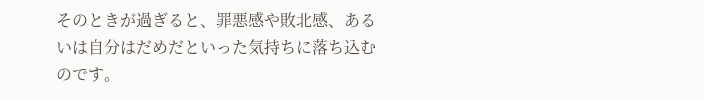そのときが過ぎると、罪悪感や敗北感、あるいは自分はだめだといった気持ちに落ち込むのです。